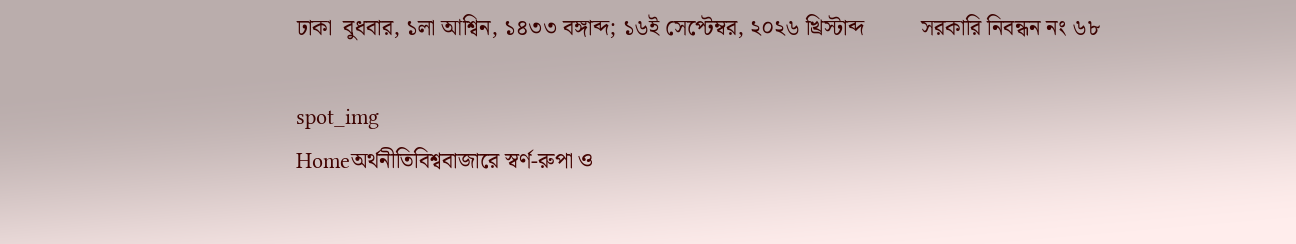ঢাকা  বুধবার, ১লা আশ্বিন, ১৪৩৩ বঙ্গাব্দ; ১৬ই সেপ্টেম্বর, ২০২৬ খ্রিস্টাব্দ          সরকারি নিবন্ধন নং ৬৮

spot_img
Homeঅর্থনীতিবিশ্ববাজারে স্বর্ণ-রুপা ও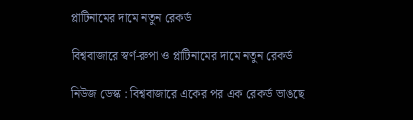প্লাটিনামের দামে নতুন রেকর্ড

বিশ্ববাজারে স্বর্ণ-রুপা ও প্লাটিনামের দামে নতুন রেকর্ড

নিউজ ডেস্ক : বিশ্ববাজারে একের পর এক রেকর্ড ভাঙছে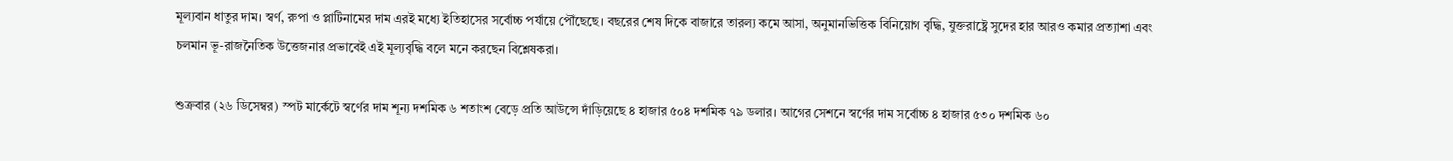মূল্যবান ধাতুর দাম। স্বর্ণ, রুপা ও প্লাটিনামের দাম এরই মধ্যে ইতিহাসের সর্বোচ্চ পর্যায়ে পৌঁছেছে। বছরের শেষ দিকে বাজারে তারল্য কমে আসা, অনুমানভিত্তিক বিনিয়োগ বৃদ্ধি, যুক্তরাষ্ট্রে সুদের হার আরও কমার প্রত্যাশা এবং চলমান ভূ-রাজনৈতিক উত্তেজনার প্রভাবেই এই মূল্যবৃদ্ধি বলে মনে করছেন বিশ্লেষকরা।

শুক্রবার (২৬ ডিসেম্বর) স্পট মার্কেটে স্বর্ণের দাম শূন্য দশমিক ৬ শতাংশ বেড়ে প্রতি আউন্সে দাঁড়িয়েছে ৪ হাজার ৫০৪ দশমিক ৭৯ ডলার। আগের সেশনে স্বর্ণের দাম সর্বোচ্চ ৪ হাজার ৫৩০ দশমিক ৬০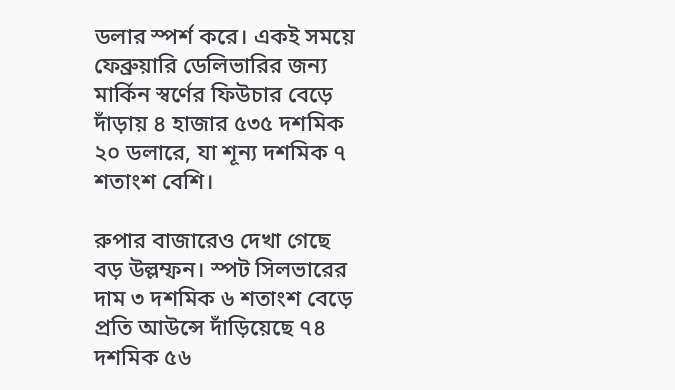ডলার স্পর্শ করে। একই সময়ে ফেব্রুয়ারি ডেলিভারির জন্য মার্কিন স্বর্ণের ফিউচার বেড়ে দাঁড়ায় ৪ হাজার ৫৩৫ দশমিক ২০ ডলারে, যা শূন্য দশমিক ৭ শতাংশ বেশি।

রুপার বাজারেও দেখা গেছে বড় উল্লম্ফন। স্পট সিলভারের দাম ৩ দশমিক ৬ শতাংশ বেড়ে প্রতি আউন্সে দাঁড়িয়েছে ৭৪ দশমিক ৫৬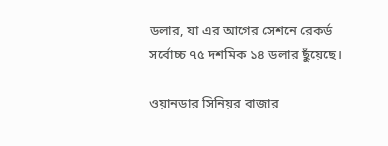ডলার, যা এর আগের সেশনে রেকর্ড সর্বোচ্চ ৭৫ দশমিক ১৪ ডলার ছুঁয়েছে।

ওয়ানডার সিনিয়র বাজার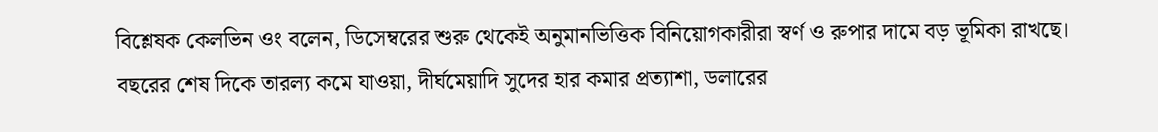বিশ্লেষক কেলভিন ওং বলেন, ডিসেম্বরের শুরু থেকেই অনুমানভিত্তিক বিনিয়োগকারীরা স্বর্ণ ও রুপার দামে বড় ভূমিকা রাখছে। বছরের শেষ দিকে তারল্য কমে যাওয়া, দীর্ঘমেয়াদি সুদের হার কমার প্রত্যাশা, ডলারের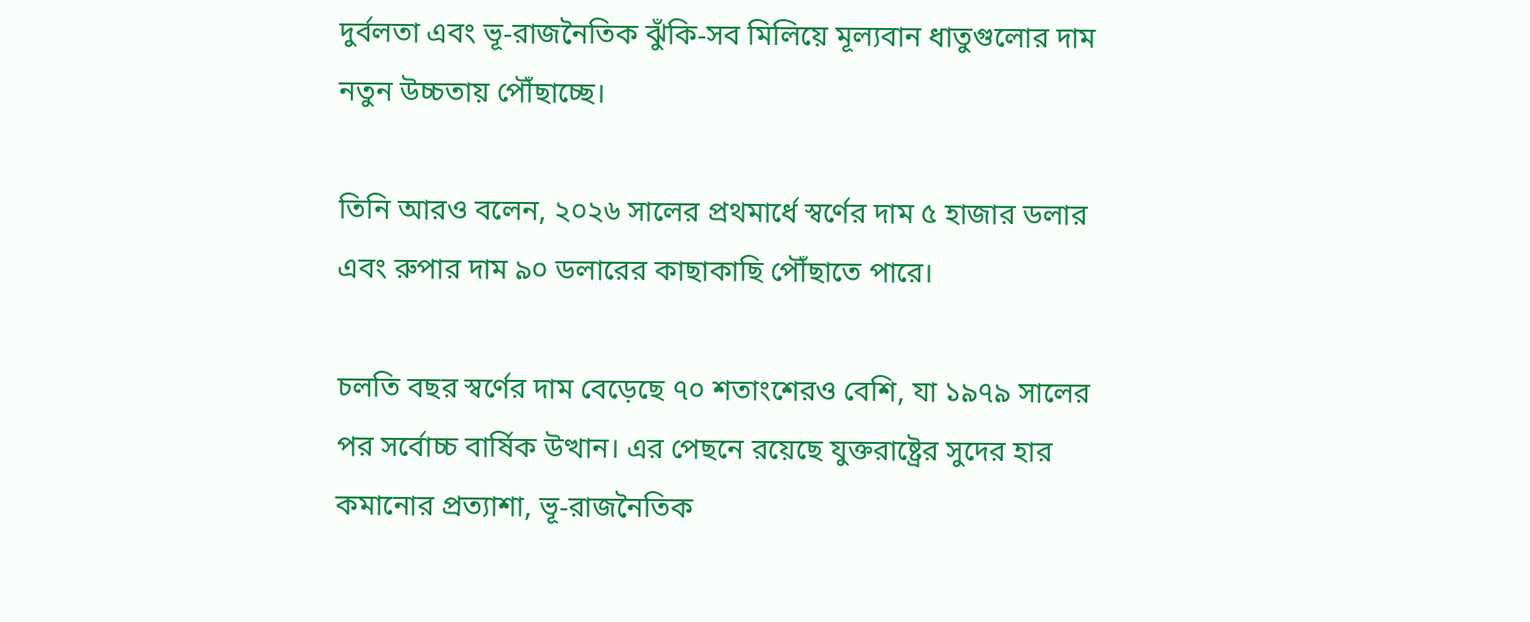দুর্বলতা এবং ভূ-রাজনৈতিক ঝুঁকি-সব মিলিয়ে মূল্যবান ধাতুগুলোর দাম নতুন উচ্চতায় পৌঁছাচ্ছে।

তিনি আরও বলেন, ২০২৬ সালের প্রথমার্ধে স্বর্ণের দাম ৫ হাজার ডলার এবং রুপার দাম ৯০ ডলারের কাছাকাছি পৌঁছাতে পারে।

চলতি বছর স্বর্ণের দাম বেড়েছে ৭০ শতাংশেরও বেশি, যা ১৯৭৯ সালের পর সর্বোচ্চ বার্ষিক উত্থান। এর পেছনে রয়েছে যুক্তরাষ্ট্রের সুদের হার কমানোর প্রত্যাশা, ভূ-রাজনৈতিক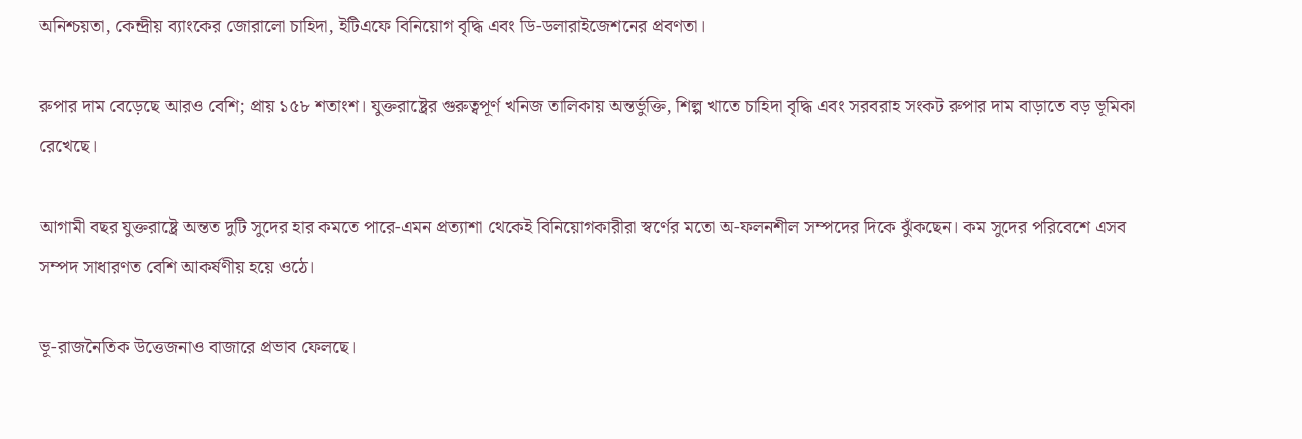অনিশ্চয়তা, কেন্দ্রীয় ব্যাংকের জোরালো চাহিদা, ইটিএফে বিনিয়োগ বৃদ্ধি এবং ডি-ডলারাইজেশনের প্রবণতা।

রুপার দাম বেড়েছে আরও বেশি; প্রায় ১৫৮ শতাংশ। যুক্তরাষ্ট্রের গুরুত্বপূর্ণ খনিজ তালিকায় অন্তর্ভুক্তি, শিল্প খাতে চাহিদা বৃদ্ধি এবং সরবরাহ সংকট রুপার দাম বাড়াতে বড় ভূমিকা রেখেছে।

আগামী বছর যুক্তরাষ্ট্রে অন্তত দুটি সুদের হার কমতে পারে-এমন প্রত্যাশা থেকেই বিনিয়োগকারীরা স্বর্ণের মতো অ-ফলনশীল সম্পদের দিকে ঝুঁকছেন। কম সুদের পরিবেশে এসব সম্পদ সাধারণত বেশি আকর্ষণীয় হয়ে ওঠে।

ভূ-রাজনৈতিক উত্তেজনাও বাজারে প্রভাব ফেলছে।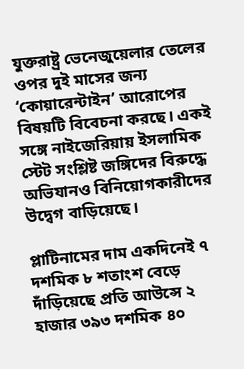যুক্তরাষ্ট্র ভেনেজুয়েলার তেলের ওপর দুই মাসের জন্য ‘কোয়ারেন্টাইন’ আরোপের বিষয়টি বিবেচনা করছে। একই সঙ্গে নাইজেরিয়ায় ইসলামিক স্টেট সংশ্লিষ্ট জঙ্গিদের বিরুদ্ধে অভিযানও বিনিয়োগকারীদের উদ্বেগ বাড়িয়েছে।

প্লাটিনামের দাম একদিনেই ৭ দশমিক ৮ শতাংশ বেড়ে দাঁড়িয়েছে প্রতি আউন্সে ২ হাজার ৩৯৩ দশমিক ৪০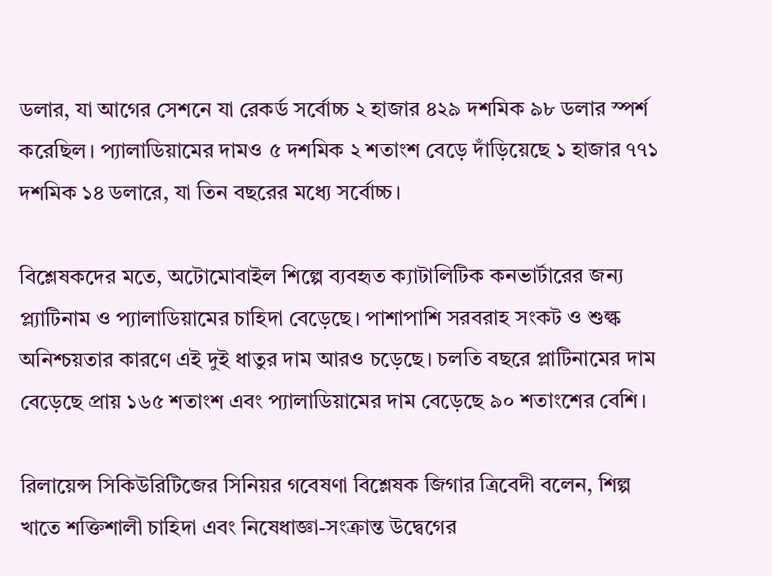ডলার, যা আগের সেশনে যা রেকর্ড সর্বোচ্চ ২ হাজার ৪২৯ দশমিক ৯৮ ডলার স্পর্শ করেছিল। প্যালাডিয়ামের দামও ৫ দশমিক ২ শতাংশ বেড়ে দাঁড়িয়েছে ১ হাজার ৭৭১ দশমিক ১৪ ডলারে, যা তিন বছরের মধ্যে সর্বোচ্চ।

বিশ্লেষকদের মতে, অটোমোবাইল শিল্পে ব্যবহৃত ক্যাটালিটিক কনভার্টারের জন্য প্ল্যাটিনাম ও প্যালাডিয়ামের চাহিদা বেড়েছে। পাশাপাশি সরবরাহ সংকট ও শুল্ক অনিশ্চয়তার কারণে এই দুই ধাতুর দাম আরও চড়েছে। চলতি বছরে প্লাটিনামের দাম বেড়েছে প্রায় ১৬৫ শতাংশ এবং প্যালাডিয়ামের দাম বেড়েছে ৯০ শতাংশের বেশি।

রিলায়েন্স সিকিউরিটিজের সিনিয়র গবেষণা বিশ্লেষক জিগার ত্রিবেদী বলেন, শিল্প খাতে শক্তিশালী চাহিদা এবং নিষেধাজ্ঞা-সংক্রান্ত উদ্বেগের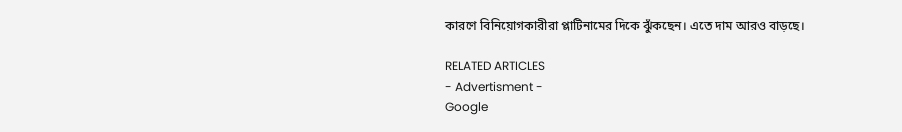কারণে বিনিয়োগকারীরা প্লাটিনামের দিকে ঝুঁকছেন। এতে দাম আরও বাড়ছে।

RELATED ARTICLES
- Advertisment -
Google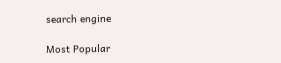search engine

Most Popular